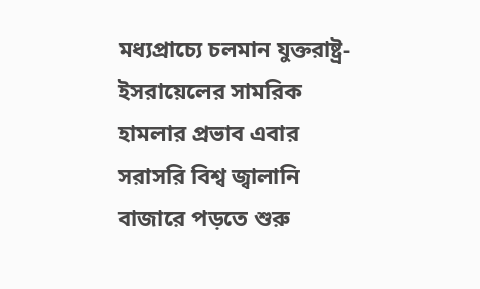মধ্যপ্রাচ্যে চলমান যুক্তরাষ্ট্র-ইসরায়েলের সামরিক হামলার প্রভাব এবার সরাসরি বিশ্ব জ্বালানি বাজারে পড়তে শুরু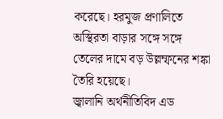করেছে। হরমুজ প্রণালিতে অস্থিরতা বাড়ার সঙ্গে সঙ্গে তেলের দামে বড় উল্লম্ফনের শঙ্কা তৈরি হয়েছে।
জ্বালানি অর্থনীতিবিদ এড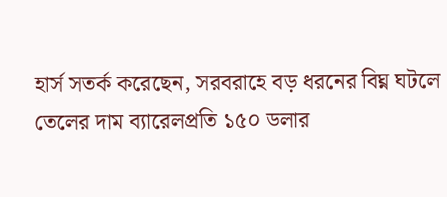হার্স সতর্ক করেছেন, সরবরাহে বড় ধরনের বিঘ্ন ঘটলে তেলের দাম ব্যারেলপ্রতি ১৫০ ডলার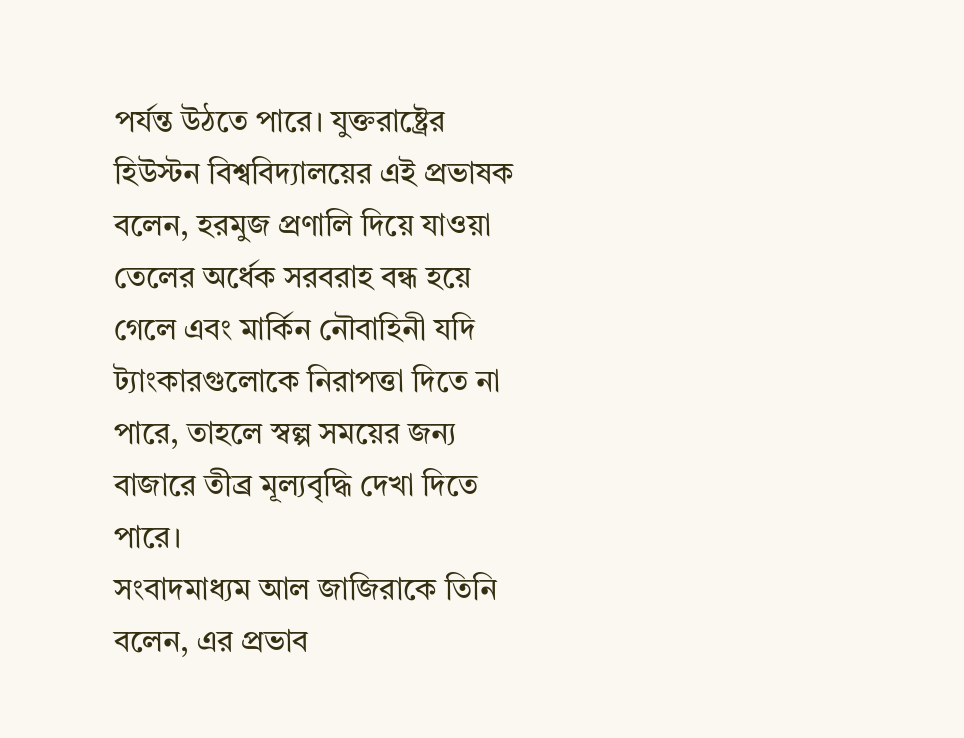পর্যন্ত উঠতে পারে। যুক্তরাষ্ট্রের হিউস্টন বিশ্ববিদ্যালয়ের এই প্রভাষক বলেন, হরমুজ প্রণালি দিয়ে যাওয়া তেলের অর্ধেক সরবরাহ বন্ধ হয়ে গেলে এবং মার্কিন নৌবাহিনী যদি ট্যাংকারগুলোকে নিরাপত্তা দিতে না পারে, তাহলে স্বল্প সময়ের জন্য বাজারে তীব্র মূল্যবৃদ্ধি দেখা দিতে পারে।
সংবাদমাধ্যম আল জাজিরাকে তিনি বলেন, এর প্রভাব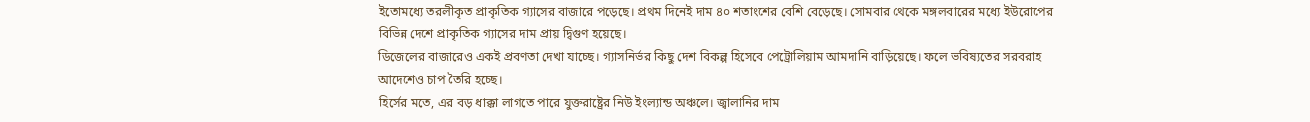ইতোমধ্যে তরলীকৃত প্রাকৃতিক গ্যাসের বাজারে পড়েছে। প্রথম দিনেই দাম ৪০ শতাংশের বেশি বেড়েছে। সোমবার থেকে মঙ্গলবারের মধ্যে ইউরোপের বিভিন্ন দেশে প্রাকৃতিক গ্যাসের দাম প্রায় দ্বিগুণ হয়েছে।
ডিজেলের বাজারেও একই প্রবণতা দেখা যাচ্ছে। গ্যাসনির্ভর কিছু দেশ বিকল্প হিসেবে পেট্রোলিয়াম আমদানি বাড়িয়েছে। ফলে ভবিষ্যতের সরবরাহ আদেশেও চাপ তৈরি হচ্ছে।
হির্সের মতে, এর বড় ধাক্কা লাগতে পারে যুক্তরাষ্ট্রের নিউ ইংল্যান্ড অঞ্চলে। জ্বালানির দাম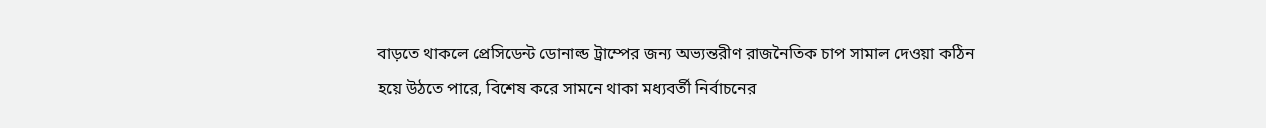বাড়তে থাকলে প্রেসিডেন্ট ডোনাল্ড ট্রাম্পের জন্য অভ্যন্তরীণ রাজনৈতিক চাপ সামাল দেওয়া কঠিন হয়ে উঠতে পারে, বিশেষ করে সামনে থাকা মধ্যবর্তী নির্বাচনের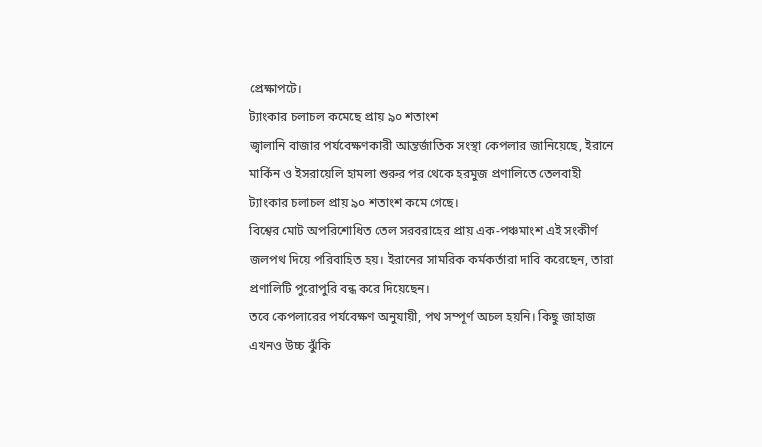প্রেক্ষাপটে।
ট্যাংকার চলাচল কমেছে প্রায় ৯০ শতাংশ
জ্বালানি বাজার পর্যবেক্ষণকারী আন্তর্জাতিক সংস্থা কেপলার জানিয়েছে, ইরানে মার্কিন ও ইসরায়েলি হামলা শুরুর পর থেকে হরমুজ প্রণালিতে তেলবাহী ট্যাংকার চলাচল প্রায় ৯০ শতাংশ কমে গেছে।
বিশ্বের মোট অপরিশোধিত তেল সরবরাহের প্রায় এক-পঞ্চমাংশ এই সংকীর্ণ জলপথ দিয়ে পরিবাহিত হয়। ইরানের সামরিক কর্মকর্তারা দাবি করেছেন, তারা প্রণালিটি পুরোপুরি বন্ধ করে দিয়েছেন।
তবে কেপলারের পর্যবেক্ষণ অনুযায়ী, পথ সম্পূর্ণ অচল হয়নি। কিছু জাহাজ এখনও উচ্চ ঝুঁকি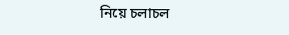নিয়ে চলাচল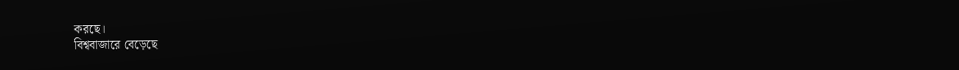করছে।
বিশ্ববাজারে বেড়েছে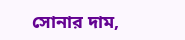সোনার দাম,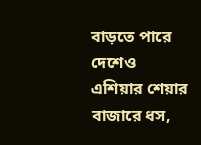বাড়তে পারে দেশেও
এশিয়ার শেয়ার বাজারে ধস,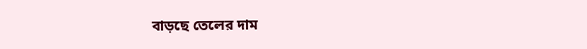বাড়ছে তেলের দাম